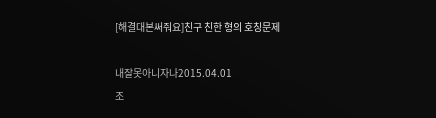[해결대본써줘요]친구 친한 형의 호칭문제

내잘못아니자나2015.04.01
조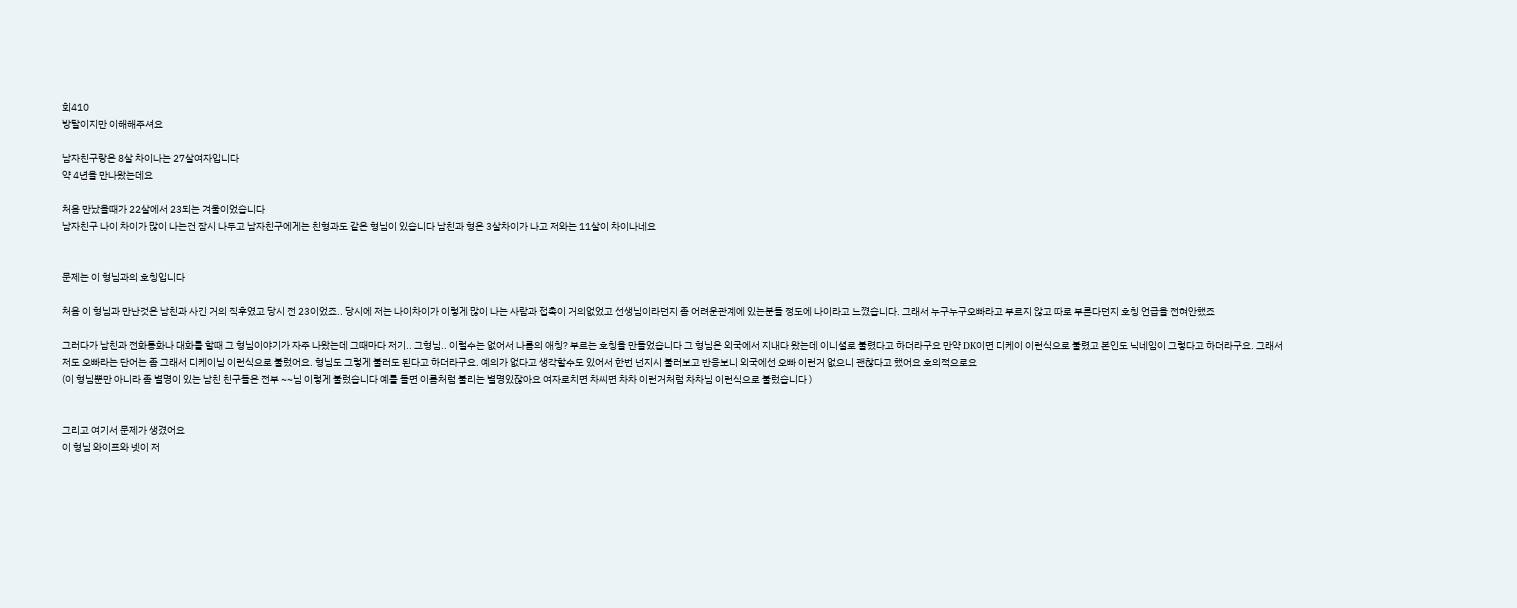회410
방탈이지만 이해해주셔요

남자친구랑은 8살 차이나는 27살여자입니다
약 4년을 만나왔는데요

처음 만났을때가 22살에서 23되는 겨울이었습니다
남자친구 나이 차이가 많이 나는건 잠시 나두고 남자친구에게는 친형과도 같은 형님이 있습니다 남친과 형은 3살차이가 나고 저와는 11살이 차이나네요


문제는 이 형님과의 호칭입니다

처음 이 형님과 만난것은 남친과 사긴 거의 직후였고 당시 전 23이었죠.. 당시에 저는 나이차이가 이렇게 많이 나는 사람과 접촉이 거의없었고 선생님이라던지 좀 어려운관계에 있는분들 정도에 나이라고 느꼈습니다. 그래서 누구누구오빠라고 부르지 않고 따로 부른다던지 호칭 언급을 전혀안했죠

그러다가 남친과 전화통화나 대화를 할때 그 형님이야기가 자주 나왔는데 그때마다 저기.. 그형님.. 이럴수는 없어서 나름의 애칭? 부르는 호칭을 만들었습니다 그 형님은 외국에서 지내다 왔는데 이니셜로 불렸다고 하더라구요 만약 DK이면 디케이 이런식으로 불렸고 본인도 닉네임이 그렇다고 하더라구요. 그래서 저도 오빠라는 단어는 좀 그래서 디케이님 이런식으로 불렀어요. 형님도 그렇게 불러도 된다고 하더라구요. 예의가 없다고 생각할수도 있어서 한번 넌지시 불러보고 반응보니 외국에선 오빠 이런거 없으니 괜찮다고 했어요 호의적으로요
(이 형님뿐만 아니라 좀 별명이 있는 남친 친구들은 전부 ~~님 이렇게 불렀습니다 예를 들면 이름처럼 불리는 별명있잖아요 여자로치면 차씨면 차차 이런거처럼 차차님 이런식으로 불렀습니다 )


그리고 여기서 문제가 생겼어요
이 형님 와이프와 넷이 저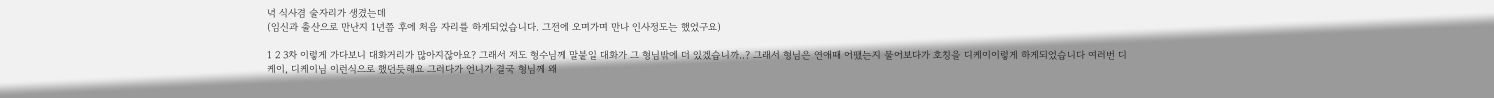녁 식사겸 술자리가 생겼는데
(임신과 출산으로 만난지 1년쯤 후에 처음 자리를 하게되었습니다. 그전에 오며가며 만나 인사정도는 했었구요)

1 2 3차 이렇게 가다보니 대화거리가 많아지잖아요? 그래서 저도 형수님께 말붙일 대화가 그 형님밖에 더 있겠습니까..? 그래서 형님은 연애때 어땠는지 물어보다가 호칭을 디케이이렇게 하게되었습니다 여러번 디케이, 디케이님 이런식으로 했던듯해요 그러다가 언니가 결국 형님께 왜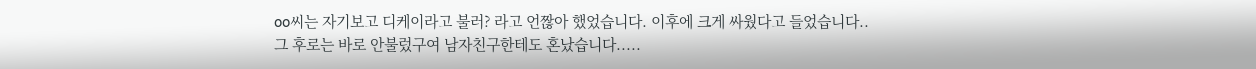oo씨는 자기보고 디케이라고 불러? 라고 언짢아 했었습니다. 이후에 크게 싸웠다고 들었습니다..
그 후로는 바로 안불렀구여 남자친구한테도 혼났습니다.....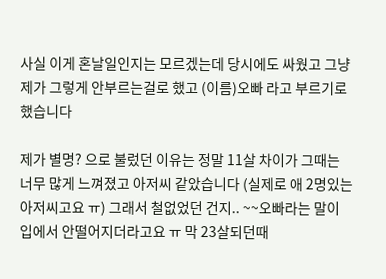사실 이게 혼날일인지는 모르겠는데 당시에도 싸웠고 그냥 제가 그렇게 안부르는걸로 했고 (이름)오빠 라고 부르기로 했습니다

제가 별명? 으로 불렀던 이유는 정말 11살 차이가 그때는 너무 많게 느껴졌고 아저씨 같았습니다 (실제로 애 2명있는 아저씨고요 ㅠ) 그래서 철없었던 건지.. ~~오빠라는 말이 입에서 안떨어지더라고요 ㅠ 막 23살되던때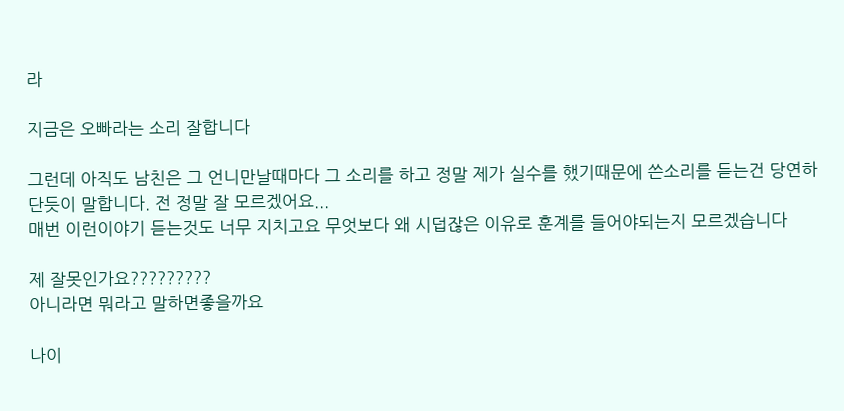라

지금은 오빠라는 소리 잘합니다

그런데 아직도 남친은 그 언니만날때마다 그 소리를 하고 정말 제가 실수를 했기때문에 쓴소리를 듣는건 당연하단듯이 말합니다. 전 정말 잘 모르겠어요...
매번 이런이야기 듣는것도 너무 지치고요 무엇보다 왜 시덥잖은 이유로 훈계를 들어야되는지 모르겠습니다

제 잘못인가요?????????
아니라면 뭐라고 말하면좋을까요

나이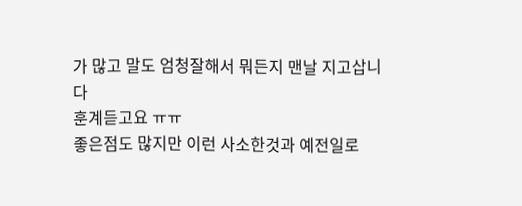가 많고 말도 엄청잘해서 뭐든지 맨날 지고삽니다
훈계듣고요 ㅠㅠ
좋은점도 많지만 이런 사소한것과 예전일로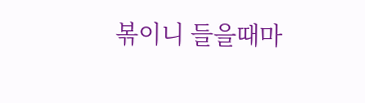볶이니 들을때마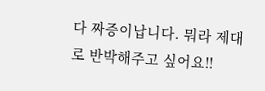다 짜증이납니다. 뭐라 제대로 반박해주고 싶어요!!